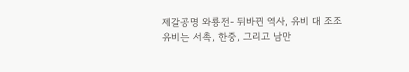제갈공명 와룡전- 뒤바뀐 역사, 유비 대 조조
유비는 서촉, 한중, 그리고 남만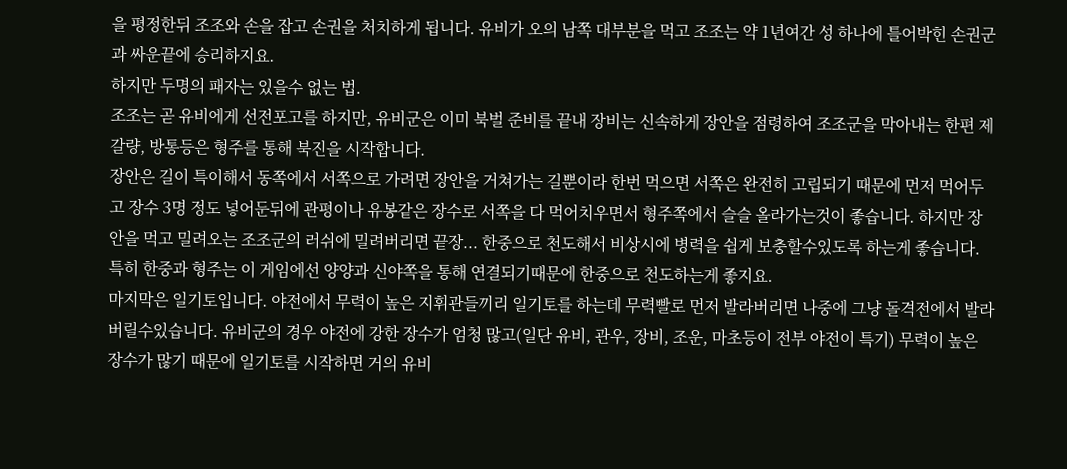을 평정한뒤 조조와 손을 잡고 손권을 처치하게 됩니다. 유비가 오의 남쪽 대부분을 먹고 조조는 약 1년여간 성 하나에 틀어박힌 손권군과 싸운끝에 승리하지요.
하지만 두명의 패자는 있을수 없는 법.
조조는 곧 유비에게 선전포고를 하지만, 유비군은 이미 북벌 준비를 끝내 장비는 신속하게 장안을 점령하여 조조군을 막아내는 한편 제갈량, 방통등은 형주를 통해 북진을 시작합니다.
장안은 길이 특이해서 동쪽에서 서쪽으로 가려면 장안을 거쳐가는 길뿐이라 한번 먹으면 서쪽은 완전히 고립되기 때문에 먼저 먹어두고 장수 3명 정도 넣어둔뒤에 관평이나 유봉같은 장수로 서쪽을 다 먹어치우면서 형주쪽에서 슬슬 올라가는것이 좋습니다. 하지만 장안을 먹고 밀려오는 조조군의 러쉬에 밀려버리면 끝장... 한중으로 천도해서 비상시에 병력을 쉽게 보충할수있도록 하는게 좋습니다. 특히 한중과 형주는 이 게임에선 양양과 신야쪽을 통해 연결되기때문에 한중으로 천도하는게 좋지요.
마지막은 일기토입니다. 야전에서 무력이 높은 지휘관들끼리 일기토를 하는데 무력빨로 먼저 발라버리면 나중에 그냥 돌격전에서 발라버릴수있습니다. 유비군의 경우 야전에 강한 장수가 엄청 많고(일단 유비, 관우, 장비, 조운, 마초등이 전부 야전이 특기) 무력이 높은 장수가 많기 때문에 일기토를 시작하면 거의 유비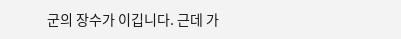군의 장수가 이깁니다. 근데 가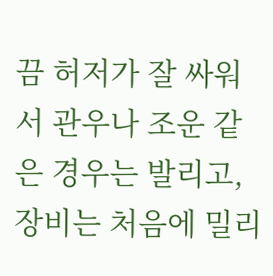끔 허저가 잘 싸워서 관우나 조운 같은 경우는 발리고, 장비는 처음에 밀리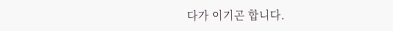다가 이기곤 합니다.